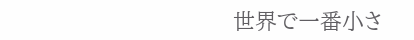世界で一番小さ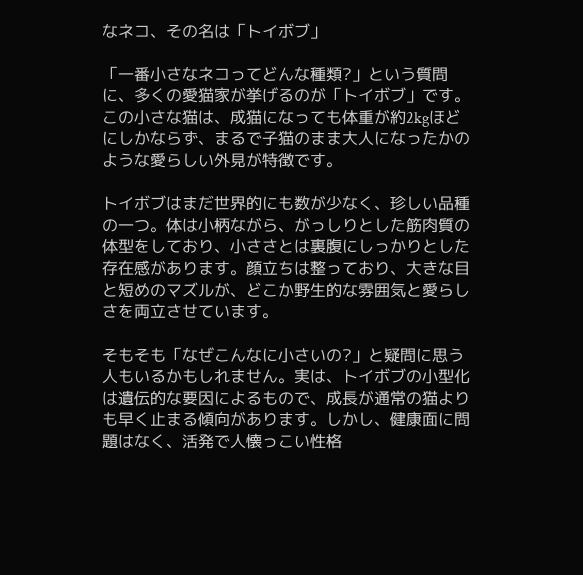なネコ、その名は「トイボブ」

「一番小さなネコってどんな種類?」という質問に、多くの愛猫家が挙げるのが「トイボブ」です。この小さな猫は、成猫になっても体重が約2kgほどにしかならず、まるで子猫のまま大人になったかのような愛らしい外見が特徴です。

トイボブはまだ世界的にも数が少なく、珍しい品種の一つ。体は小柄ながら、がっしりとした筋肉質の体型をしており、小ささとは裏腹にしっかりとした存在感があります。顔立ちは整っており、大きな目と短めのマズルが、どこか野生的な雰囲気と愛らしさを両立させています。

そもそも「なぜこんなに小さいの?」と疑問に思う人もいるかもしれません。実は、トイボブの小型化は遺伝的な要因によるもので、成長が通常の猫よりも早く止まる傾向があります。しかし、健康面に問題はなく、活発で人懐っこい性格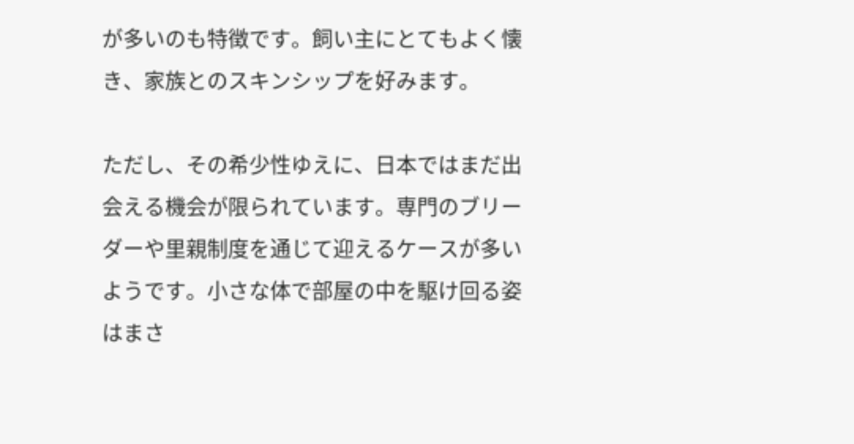が多いのも特徴です。飼い主にとてもよく懐き、家族とのスキンシップを好みます。

ただし、その希少性ゆえに、日本ではまだ出会える機会が限られています。専門のブリーダーや里親制度を通じて迎えるケースが多いようです。小さな体で部屋の中を駆け回る姿はまさ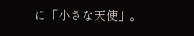に「小さな天使」。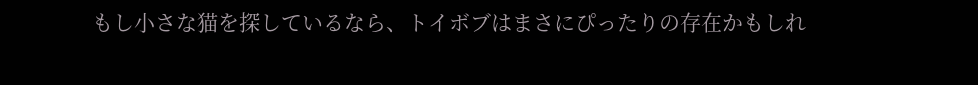もし小さな猫を探しているなら、トイボブはまさにぴったりの存在かもしれ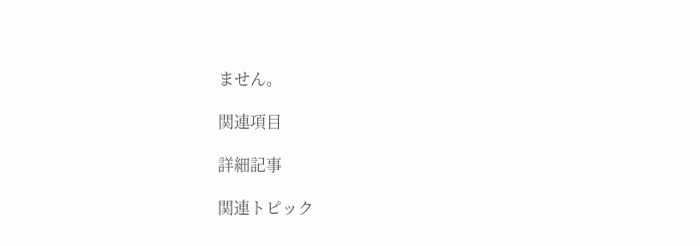ません。

関連項目

詳細記事

関連トピック